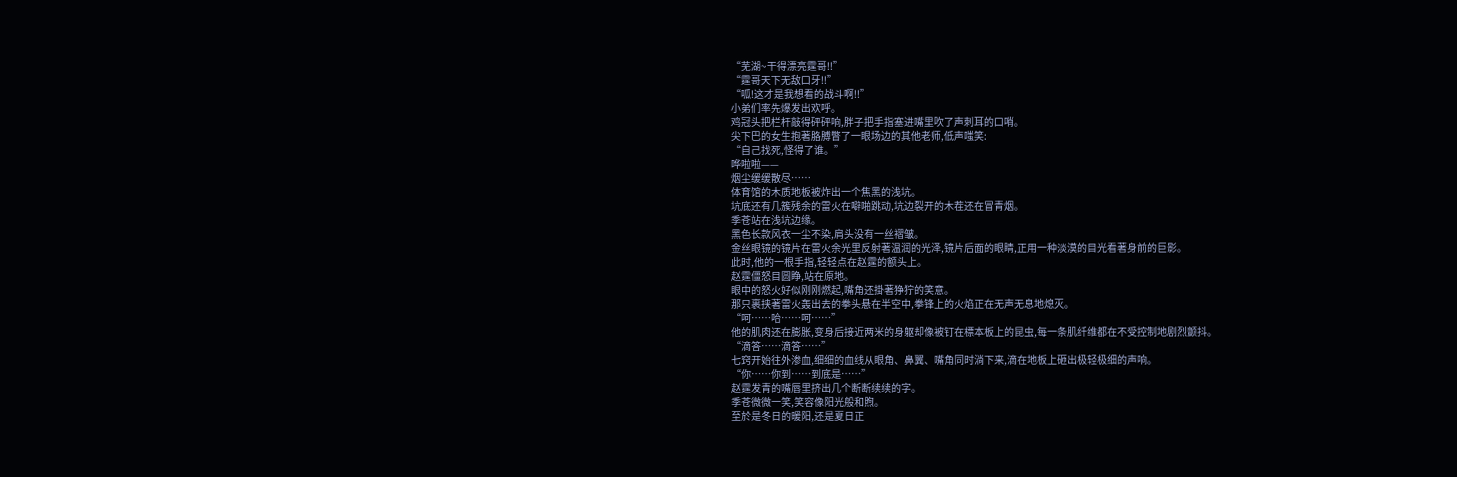“芜湖~干得漂亮霆哥!!”
“霆哥天下无敌口牙!!”
“呱!这才是我想看的战斗啊!!”
小弟们率先爆发出欢呼。
鸡冠头把栏杆敲得砰砰响,胖子把手指塞进嘴里吹了声刺耳的口哨。
尖下巴的女生抱著胳膊瞥了一眼场边的其他老师,低声嗤笑:
“自己找死,怪得了谁。”
哗啦啦——
烟尘缓缓散尽……
体育馆的木质地板被炸出一个焦黑的浅坑。
坑底还有几簇残余的雷火在噼啪跳动,坑边裂开的木茬还在冒青烟。
季苍站在浅坑边缘。
黑色长款风衣一尘不染,肩头没有一丝褶皱。
金丝眼镜的镜片在雷火余光里反射著温润的光泽,镜片后面的眼睛,正用一种淡漠的目光看著身前的巨影。
此时,他的一根手指,轻轻点在赵霆的额头上。
赵霆僵怒目圆睁,站在原地。
眼中的怒火好似刚刚燃起,嘴角还掛著狰狞的笑意。
那只裹挟著雷火轰出去的拳头悬在半空中,拳锋上的火焰正在无声无息地熄灭。
“呵……哈……呵……”
他的肌肉还在膨胀,变身后接近两米的身躯却像被钉在標本板上的昆虫,每一条肌纤维都在不受控制地剧烈颤抖。
“滴答……滴答……”
七窍开始往外渗血,细细的血线从眼角、鼻翼、嘴角同时淌下来,滴在地板上砸出极轻极细的声响。
“你……你到……到底是……”
赵霆发青的嘴唇里挤出几个断断续续的字。
季苍微微一笑,笑容像阳光般和煦。
至於是冬日的暖阳,还是夏日正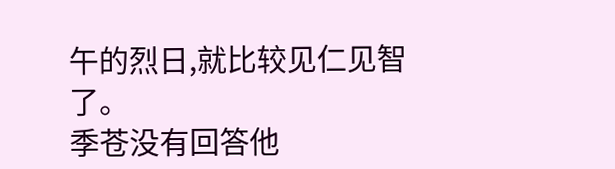午的烈日,就比较见仁见智了。
季苍没有回答他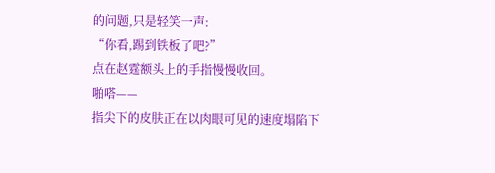的问题,只是轻笑一声:
“你看,踢到铁板了吧?”
点在赵霆额头上的手指慢慢收回。
啪嗒——
指尖下的皮肤正在以肉眼可见的速度塌陷下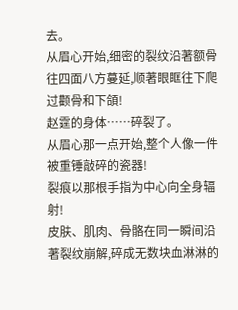去。
从眉心开始,细密的裂纹沿著额骨往四面八方蔓延,顺著眼眶往下爬过颧骨和下頜!
赵霆的身体……碎裂了。
从眉心那一点开始,整个人像一件被重锤敲碎的瓷器!
裂痕以那根手指为中心向全身辐射!
皮肤、肌肉、骨骼在同一瞬间沿著裂纹崩解,碎成无数块血淋淋的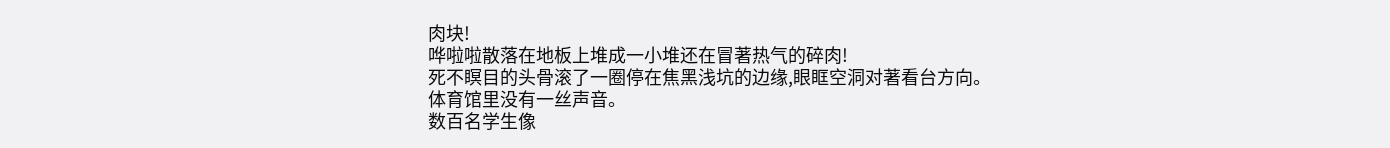肉块!
哗啦啦散落在地板上堆成一小堆还在冒著热气的碎肉!
死不瞑目的头骨滚了一圈停在焦黑浅坑的边缘,眼眶空洞对著看台方向。
体育馆里没有一丝声音。
数百名学生像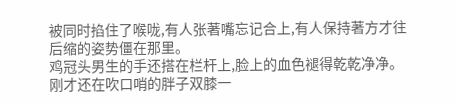被同时掐住了喉咙,有人张著嘴忘记合上,有人保持著方才往后缩的姿势僵在那里。
鸡冠头男生的手还搭在栏杆上,脸上的血色褪得乾乾净净。
刚才还在吹口哨的胖子双膝一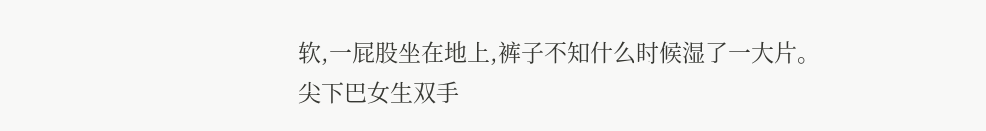软,一屁股坐在地上,裤子不知什么时候湿了一大片。
尖下巴女生双手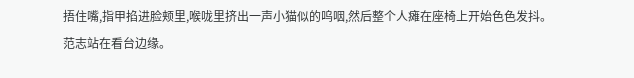捂住嘴,指甲掐进脸颊里,喉咙里挤出一声小猫似的呜咽,然后整个人瘫在座椅上开始色色发抖。
范志站在看台边缘。